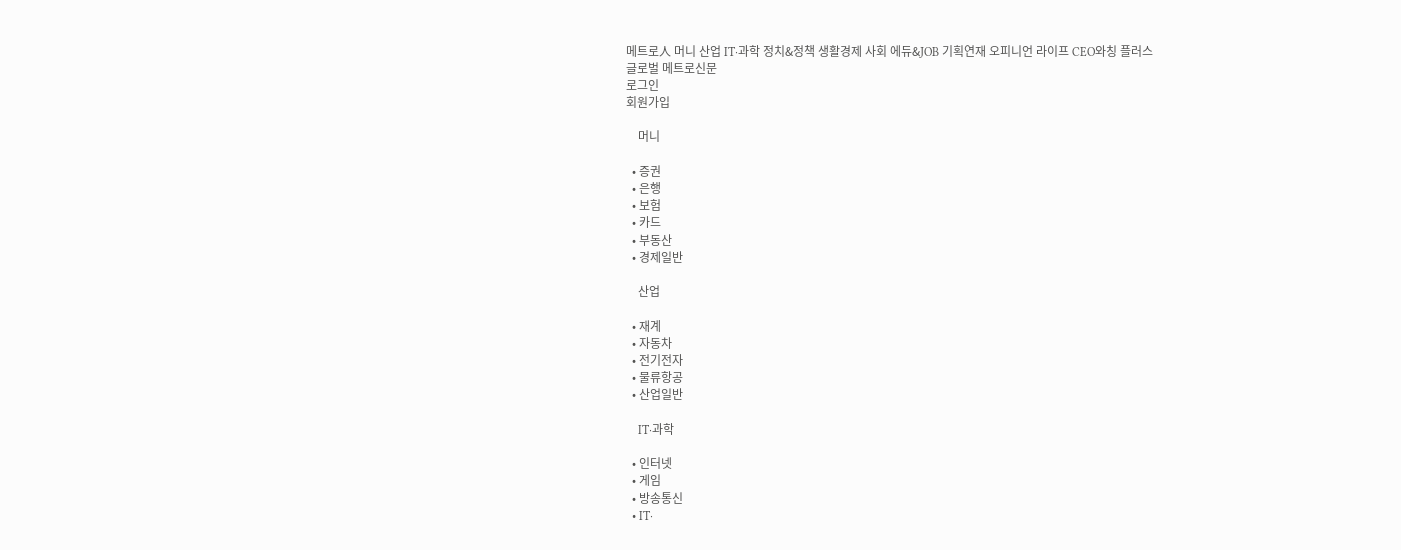메트로人 머니 산업 IT·과학 정치&정책 생활경제 사회 에듀&JOB 기획연재 오피니언 라이프 CEO와칭 플러스
글로벌 메트로신문
로그인
회원가입

    머니

  • 증권
  • 은행
  • 보험
  • 카드
  • 부동산
  • 경제일반

    산업

  • 재계
  • 자동차
  • 전기전자
  • 물류항공
  • 산업일반

    IT·과학

  • 인터넷
  • 게임
  • 방송통신
  • IT·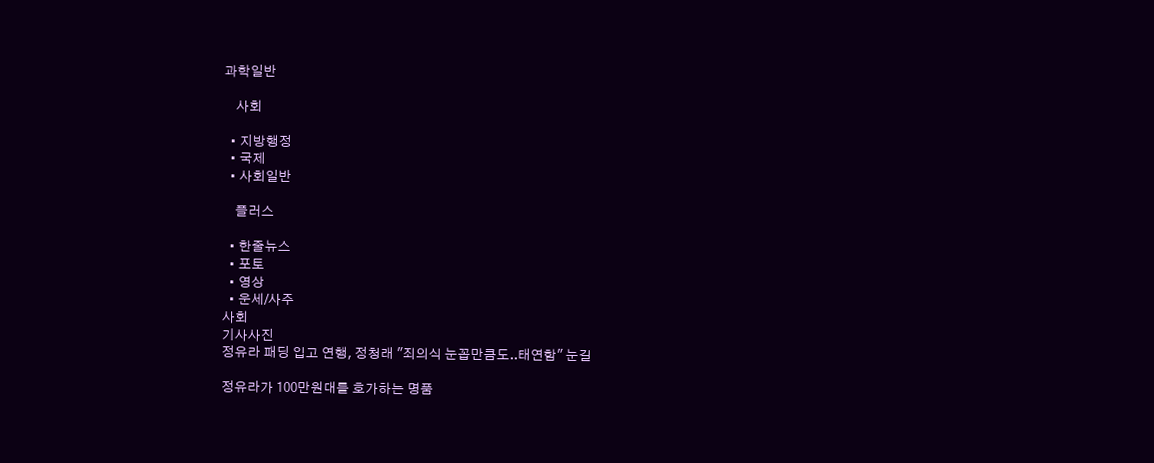과학일반

    사회

  • 지방행정
  • 국제
  • 사회일반

    플러스

  • 한줄뉴스
  • 포토
  • 영상
  • 운세/사주
사회
기사사진
정유라 패딩 입고 연행, 정청래 "죄의식 눈꼽만큼도..태연함" 눈길

정유라가 100만원대를 호가하는 명품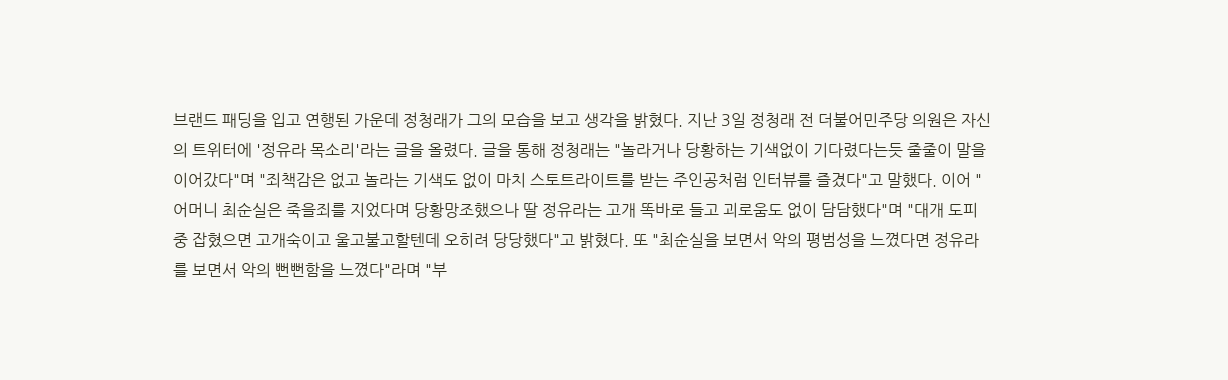브랜드 패딩을 입고 연행된 가운데 정청래가 그의 모습을 보고 생각을 밝혔다. 지난 3일 정청래 전 더불어민주당 의원은 자신의 트위터에 '정유라 목소리'라는 글을 올렸다. 글을 통해 정청래는 "놀라거나 당황하는 기색없이 기다렸다는듯 줄줄이 말을 이어갔다"며 "죄책감은 없고 놀라는 기색도 없이 마치 스토트라이트를 받는 주인공처럼 인터뷰를 즐겼다"고 말했다. 이어 "어머니 최순실은 죽을죄를 지었다며 당황망조했으나 딸 정유라는 고개 똑바로 들고 괴로움도 없이 담담했다"며 "대개 도피중 잡혔으면 고개숙이고 울고불고할텐데 오히려 당당했다"고 밝혔다. 또 "최순실을 보면서 악의 평범성을 느꼈다면 정유라를 보면서 악의 뻔뻔함을 느꼈다"라며 "부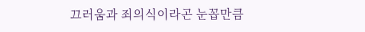끄러움과 죄의식이라곤 눈꼽만큼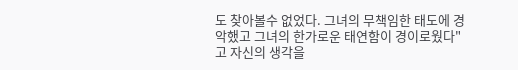도 찾아볼수 없었다. 그녀의 무책임한 태도에 경악했고 그녀의 한가로운 태연함이 경이로웠다"고 자신의 생각을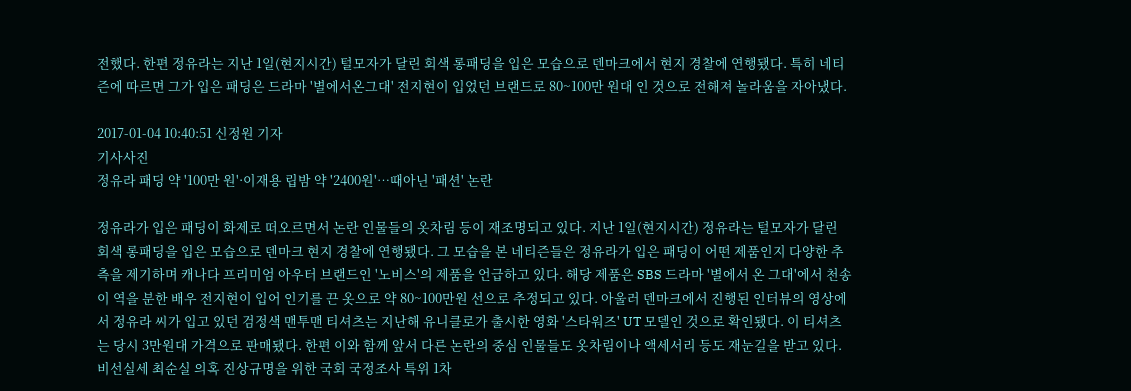전했다. 한편 정유라는 지난 1일(현지시간) 털모자가 달린 회색 롱패딩을 입은 모습으로 덴마크에서 현지 경찰에 연행됐다. 특히 네티즌에 따르면 그가 입은 패딩은 드라마 '별에서온그대' 전지현이 입었던 브랜드로 80~100만 원대 인 것으로 전해져 놀라움을 자아냈다.

2017-01-04 10:40:51 신정원 기자
기사사진
정유라 패딩 약 '100만 원'·이재용 립밤 약 '2400원'…때아닌 '패션' 논란

정유라가 입은 패딩이 화제로 떠오르면서 논란 인물들의 옷차림 등이 재조명되고 있다. 지난 1일(현지시간) 정유라는 털모자가 달린 회색 롱패딩을 입은 모습으로 덴마크 현지 경찰에 연행됐다. 그 모습을 본 네티즌들은 정유라가 입은 패딩이 어떤 제품인지 다양한 추측을 제기하며 캐나다 프리미엄 아우터 브랜드인 '노비스'의 제품을 언급하고 있다. 해당 제품은 SBS 드라마 '별에서 온 그대'에서 천송이 역을 분한 배우 전지현이 입어 인기를 끈 옷으로 약 80~100만원 선으로 추정되고 있다. 아울러 덴마크에서 진행된 인터뷰의 영상에서 정유라 씨가 입고 있던 검정색 맨투맨 티셔츠는 지난해 유니클로가 출시한 영화 '스타워즈' UT 모델인 것으로 확인됐다. 이 티셔츠는 당시 3만원대 가격으로 판매됐다. 한편 이와 함께 앞서 다른 논란의 중심 인물들도 옷차림이나 액세서리 등도 재눈길을 받고 있다. 비선실세 최순실 의혹 진상규명을 위한 국회 국정조사 특위 1차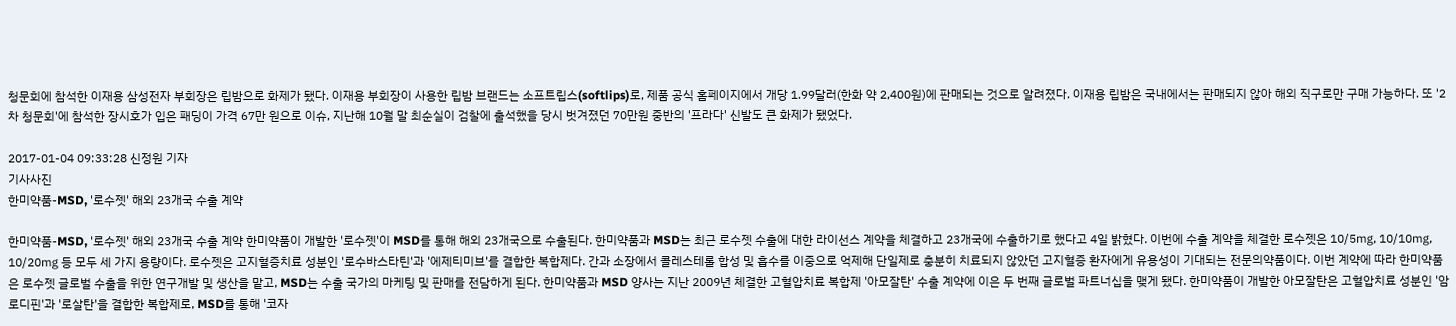청문회에 참석한 이재용 삼성전자 부회장은 립밤으로 화제가 됐다. 이재용 부회장이 사용한 립밤 브랜드는 소프트립스(softlips)로, 제품 공식 홈페이지에서 개당 1.99달러(한화 약 2,400원)에 판매되는 것으로 알려졌다. 이재용 립밤은 국내에서는 판매되지 않아 해외 직구로만 구매 가능하다. 또 '2차 청문회'에 참석한 장시호가 입은 패딩이 가격 67만 원으로 이슈, 지난해 10월 말 최순실이 검찰에 출석했을 당시 벗겨졌던 70만원 중반의 '프라다' 신발도 큰 화제가 됐었다.

2017-01-04 09:33:28 신정원 기자
기사사진
한미약품-MSD, '로수젯' 해외 23개국 수출 계약

한미약품-MSD, '로수젯' 해외 23개국 수출 계약 한미약품이 개발한 '로수젯'이 MSD를 통해 해외 23개국으로 수출된다. 한미약품과 MSD는 최근 로수젯 수출에 대한 라이선스 계약을 체결하고 23개국에 수출하기로 했다고 4일 밝혔다. 이번에 수출 계약을 체결한 로수젯은 10/5㎎, 10/10㎎, 10/20㎎ 등 모두 세 가지 용량이다. 로수젯은 고지혈증치료 성분인 '로수바스타틴'과 '에제티미브'를 결합한 복합제다. 간과 소장에서 콜레스테롤 합성 및 흡수를 이중으로 억제해 단일제로 충분히 치료되지 않았던 고지혈증 환자에게 유용성이 기대되는 전문의약품이다. 이번 계약에 따라 한미약품은 로수젯 글로벌 수출을 위한 연구개발 및 생산을 맡고, MSD는 수출 국가의 마케팅 및 판매를 전담하게 된다. 한미약품과 MSD 양사는 지난 2009년 체결한 고혈압치료 복합제 '아모잘탄' 수출 계약에 이은 두 번째 글로벌 파트너십을 맺게 됐다. 한미약품이 개발한 아모잘탄은 고혈압치료 성분인 '암로디핀'과 '로살탄'을 결합한 복합제로, MSD를 통해 '코자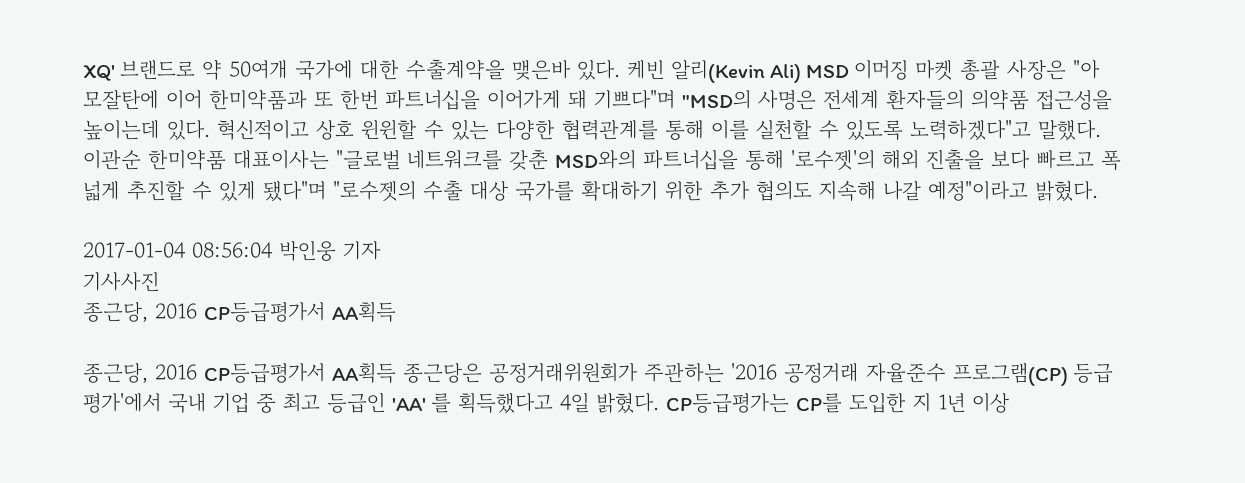XQ' 브랜드로 약 50여개 국가에 대한 수출계약을 맺은바 있다. 케빈 알리(Kevin Ali) MSD 이머징 마켓 총괄 사장은 "아모잘탄에 이어 한미약품과 또 한번 파트너십을 이어가게 돼 기쁘다"며 "MSD의 사명은 전세계 환자들의 의약품 접근성을 높이는데 있다. 혁신적이고 상호 윈윈할 수 있는 다양한 협력관계를 통해 이를 실천할 수 있도록 노력하겠다"고 말했다. 이관순 한미약품 대표이사는 "글로벌 네트워크를 갖춘 MSD와의 파트너십을 통해 '로수젯'의 해외 진출을 보다 빠르고 폭넓게 추진할 수 있게 됐다"며 "로수젯의 수출 대상 국가를 확대하기 위한 추가 협의도 지속해 나갈 예정"이라고 밝혔다.

2017-01-04 08:56:04 박인웅 기자
기사사진
종근당, 2016 CP등급평가서 AA획득

종근당, 2016 CP등급평가서 AA획득 종근당은 공정거래위원회가 주관하는 '2016 공정거래 자율준수 프로그램(CP) 등급평가'에서 국내 기업 중 최고 등급인 'AA' 를 획득했다고 4일 밝혔다. CP등급평가는 CP를 도입한 지 1년 이상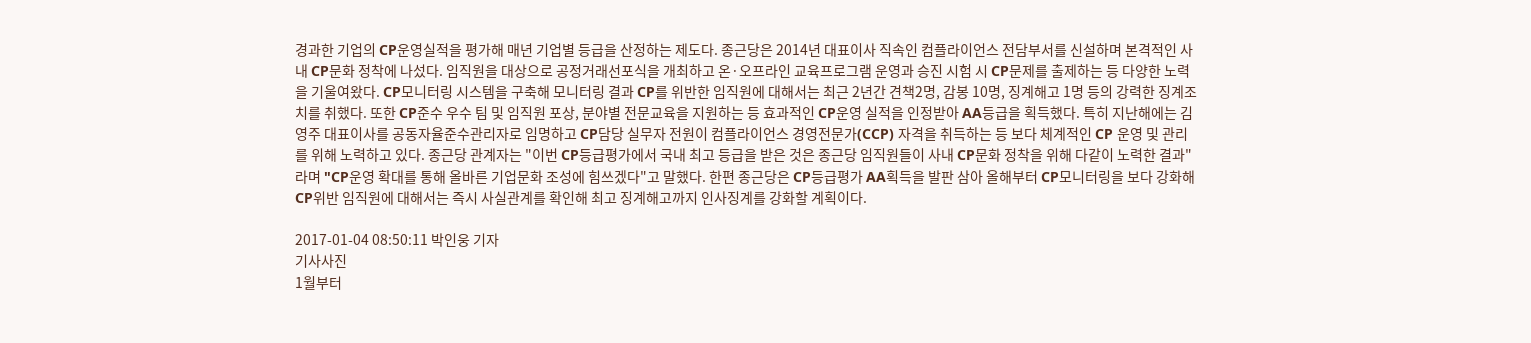경과한 기업의 CP운영실적을 평가해 매년 기업별 등급을 산정하는 제도다. 종근당은 2014년 대표이사 직속인 컴플라이언스 전담부서를 신설하며 본격적인 사내 CP문화 정착에 나섰다. 임직원을 대상으로 공정거래선포식을 개최하고 온·오프라인 교육프로그램 운영과 승진 시험 시 CP문제를 출제하는 등 다양한 노력을 기울여왔다. CP모니터링 시스템을 구축해 모니터링 결과 CP를 위반한 임직원에 대해서는 최근 2년간 견책2명, 감봉 10명, 징계해고 1명 등의 강력한 징계조치를 취했다. 또한 CP준수 우수 팀 및 임직원 포상, 분야별 전문교육을 지원하는 등 효과적인 CP운영 실적을 인정받아 AA등급을 획득했다. 특히 지난해에는 김영주 대표이사를 공동자율준수관리자로 임명하고 CP담당 실무자 전원이 컴플라이언스 경영전문가(CCP) 자격을 취득하는 등 보다 체계적인 CP 운영 및 관리를 위해 노력하고 있다. 종근당 관계자는 "이번 CP등급평가에서 국내 최고 등급을 받은 것은 종근당 임직원들이 사내 CP문화 정착을 위해 다같이 노력한 결과"라며 "CP운영 확대를 통해 올바른 기업문화 조성에 힘쓰겠다"고 말했다. 한편 종근당은 CP등급평가 AA획득을 발판 삼아 올해부터 CP모니터링을 보다 강화해 CP위반 임직원에 대해서는 즉시 사실관계를 확인해 최고 징계해고까지 인사징계를 강화할 계획이다.

2017-01-04 08:50:11 박인웅 기자
기사사진
1월부터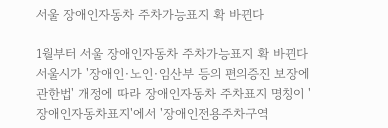서울 장애인자동차 주차가능표지 확 바뀐다

1월부터 서울 장애인자동차 주차가능표지 확 바뀐다 서울시가 '장애인·노인·임산부 등의 편의증진 보장에 관한법' 개정에 따라 장애인자동차 주차표지 명칭이 '장애인자동차표지'에서 '장애인전용주차구역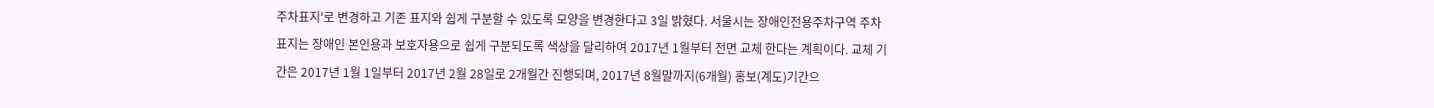주차표지'로 변경하고 기존 표지와 쉽게 구분할 수 있도록 모양을 변경한다고 3일 밝혔다. 서울시는 장애인전용주차구역 주차표지는 장애인 본인용과 보호자용으로 쉽게 구분되도록 색상을 달리하여 2017년 1월부터 전면 교체 한다는 계획이다. 교체 기간은 2017년 1월 1일부터 2017년 2월 28일로 2개월간 진행되며, 2017년 8월말까지(6개월) 홍보(계도)기간으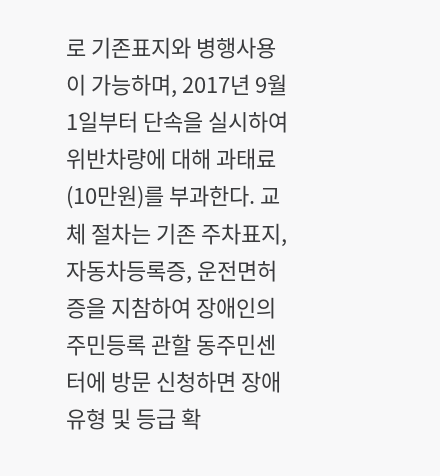로 기존표지와 병행사용이 가능하며, 2017년 9월 1일부터 단속을 실시하여 위반차량에 대해 과태료(10만원)를 부과한다. 교체 절차는 기존 주차표지, 자동차등록증, 운전면허증을 지참하여 장애인의 주민등록 관할 동주민센터에 방문 신청하면 장애유형 및 등급 확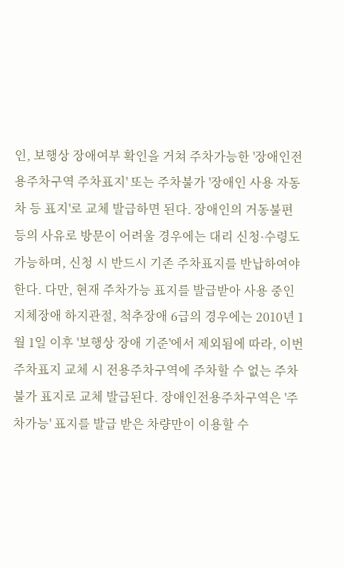인, 보행상 장애여부 확인을 거쳐 주차가능한 '장애인전용주차구역 주차표지' 또는 주차불가 '장애인 사용 자동차 등 표지'로 교체 발급하면 된다. 장애인의 거동불편 등의 사유로 방문이 어려울 경우에는 대리 신청·수령도 가능하며, 신청 시 반드시 기존 주차표지를 반납하여야 한다. 다만, 현재 주차가능 표지를 발급받아 사용 중인 지체장애 하지관절, 척추장애 6급의 경우에는 2010년 1월 1일 이후 '보행상 장애 기준'에서 제외됨에 따라, 이번 주차표지 교체 시 전용주차구역에 주차할 수 없는 주차불가 표지로 교체 발급된다. 장애인전용주차구역은 '주차가능' 표지를 발급 받은 차량만이 이용할 수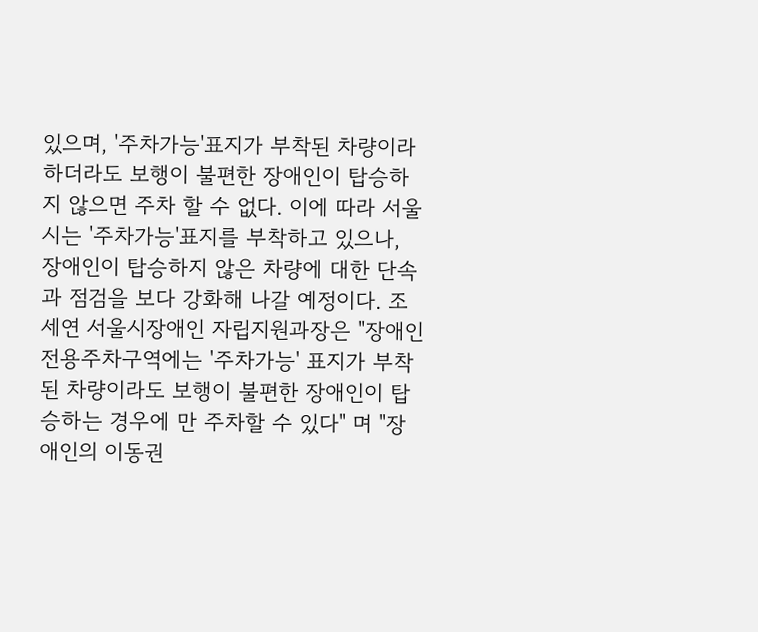있으며, '주차가능'표지가 부착된 차량이라 하더라도 보행이 불편한 장애인이 탑승하지 않으면 주차 할 수 없다. 이에 따라 서울시는 '주차가능'표지를 부착하고 있으나, 장애인이 탑승하지 않은 차량에 대한 단속과 점검을 보다 강화해 나갈 예정이다. 조세연 서울시장애인 자립지원과장은 "장애인전용주차구역에는 '주차가능' 표지가 부착된 차량이라도 보행이 불편한 장애인이 탑승하는 경우에 만 주차할 수 있다" 며 "장애인의 이동권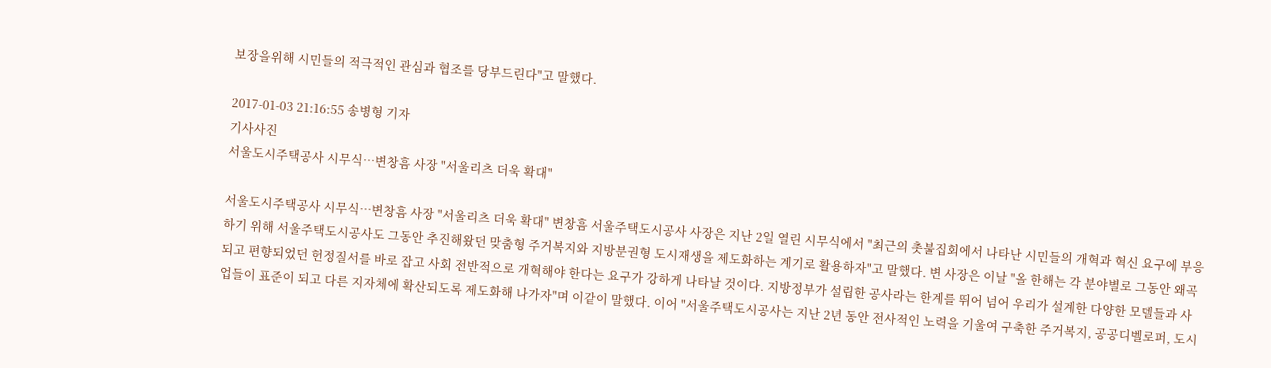보장을위해 시민들의 적극적인 관심과 협조를 당부드린다"고 말했다.

2017-01-03 21:16:55 송병형 기자
기사사진
서울도시주택공사 시무식…변창흠 사장 "서울리츠 더욱 확대"

서울도시주택공사 시무식…변창흠 사장 "서울리츠 더욱 확대" 변창흠 서울주택도시공사 사장은 지난 2일 열린 시무식에서 "최근의 촛불집회에서 나타난 시민들의 개혁과 혁신 요구에 부응하기 위해 서울주택도시공사도 그동안 추진해왔던 맞춤형 주거복지와 지방분권형 도시재생을 제도화하는 계기로 활용하자"고 말했다. 변 사장은 이날 "올 한해는 각 분야별로 그동안 왜곡되고 편향되었던 헌정질서를 바로 잡고 사회 전반적으로 개혁해야 한다는 요구가 강하게 나타날 것이다. 지방정부가 설립한 공사라는 한계를 뛰어 넘어 우리가 설계한 다양한 모델들과 사업들이 표준이 되고 다른 지자체에 확산되도록 제도화해 나가자"며 이같이 말했다. 이어 "서울주택도시공사는 지난 2년 동안 전사적인 노력을 기울여 구축한 주거복지, 공공디벨로퍼, 도시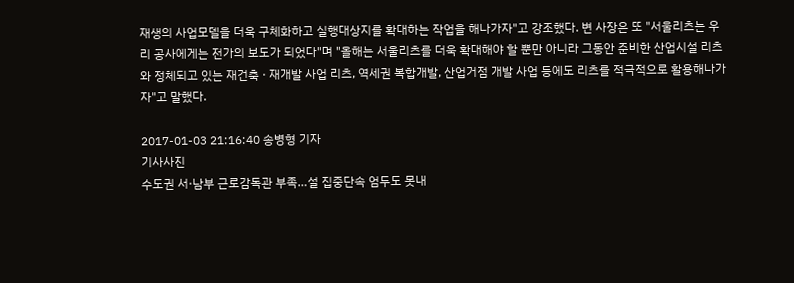재생의 사업모델을 더욱 구체화하고 실행대상지를 확대하는 작업을 해나가자"고 강조했다. 변 사장은 또 "서울리츠는 우리 공사에게는 전가의 보도가 되었다"며 "올해는 서울리츠를 더욱 확대해야 할 뿐만 아니라 그동안 준비한 산업시설 리츠와 정체되고 있는 재건축 · 재개발 사업 리츠, 역세권 복합개발, 산업거점 개발 사업 등에도 리츠를 적극적으로 활용해나가자"고 말했다.

2017-01-03 21:16:40 송병형 기자
기사사진
수도권 서·남부 근로감독관 부족…설 집중단속 엄두도 못내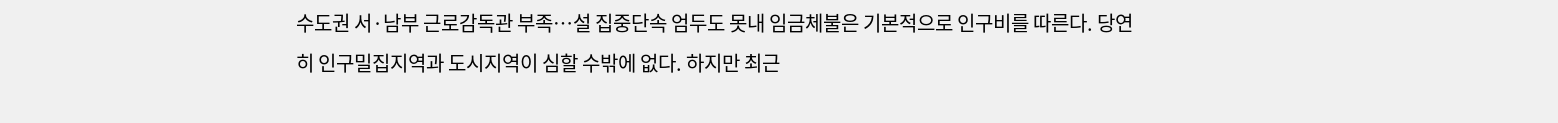수도권 서·남부 근로감독관 부족…설 집중단속 엄두도 못내 임금체불은 기본적으로 인구비를 따른다. 당연히 인구밀집지역과 도시지역이 심할 수밖에 없다. 하지만 최근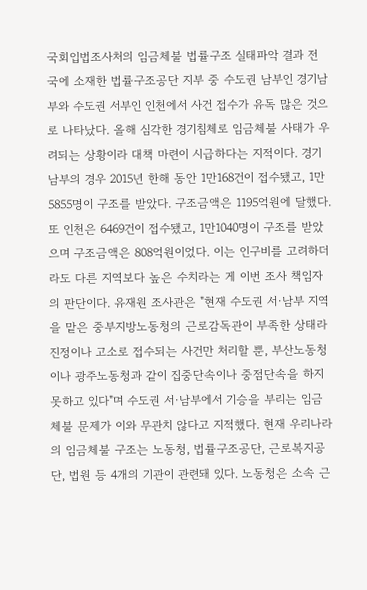국회입법조사처의 임금체불 법률구조 실태파악 결과 전국에 소재한 법률구조공단 지부 중 수도권 남부인 경기남부와 수도권 서부인 인천에서 사건 접수가 유독 많은 것으로 나타났다. 올해 심각한 경기침체로 임금체불 사태가 우려되는 상황이라 대책 마련이 시급하다는 지적이다. 경기남부의 경우 2015년 한해 동안 1만168건이 접수됐고, 1만5855명이 구조를 받았다. 구조금액은 1195억원에 달했다. 또 인천은 6469건이 접수됐고, 1만1040명이 구조를 받았으며 구조금액은 808억원이었다. 이는 인구비를 고려하더라도 다른 지역보다 높은 수치라는 게 이번 조사 책임자의 판단이다. 유재원 조사관은 "현재 수도권 서·남부 지역을 맡은 중부지방노동청의 근로감독관이 부족한 상태라 진정이나 고소로 접수되는 사건만 처리할 뿐, 부산노동청이나 광주노동청과 같이 집중단속이나 중점단속을 하지 못하고 있다"며 수도권 서·남부에서 기승을 부리는 임금체불 문제가 이와 무관치 않다고 지적했다. 현재 우리나라의 임금체불 구조는 노동청, 법률구조공단, 근로복지공단, 법원 등 4개의 기관이 관련돼 있다. 노동청은 소속 근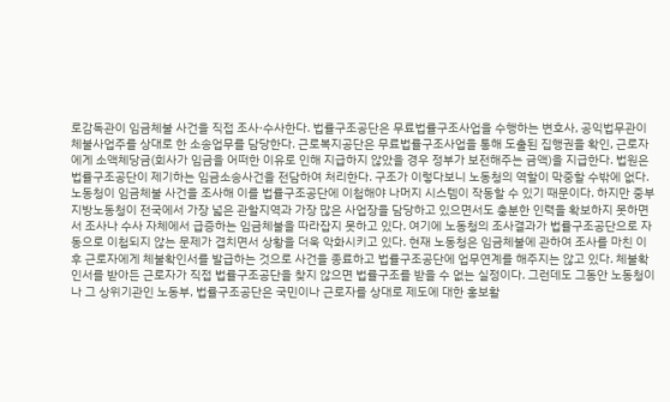로감독관이 임금체불 사건을 직접 조사·수사한다. 법률구조공단은 무료법률구조사업을 수행하는 변호사, 공익법무관이 체불사업주를 상대로 한 소송업무를 담당한다. 근로복지공단은 무료법률구조사업을 통해 도출된 집행권을 확인, 근로자에게 소액체당금(회사가 임금을 어떠한 이유로 인해 지급하지 않았을 경우 정부가 보전해주는 금액)을 지급한다. 법원은 법률구조공단이 제기하는 임금소송사건을 전담하여 처리한다. 구조가 이렇다보니 노동청의 역할이 막중할 수밖에 없다. 노동청이 임금체불 사건을 조사해 이를 법률구조공단에 이첩해야 나머지 시스템이 작동할 수 있기 때문이다. 하지만 중부지방노동청이 전국에서 가장 넓은 관할지역과 가장 많은 사업장을 담당하고 있으면서도 충분한 인력을 확보하지 못하면서 조사나 수사 자체에서 급증하는 임금체불을 따라잡지 못하고 있다. 여기에 노동청의 조사결과가 법률구조공단으로 자동으로 이첩되지 않는 문제가 겹치면서 상황을 더욱 악화시키고 있다. 현재 노동청은 임금체불에 관하여 조사를 마친 이후 근로자에게 체불확인서를 발급하는 것으로 사건을 종료하고 법률구조공단에 업무연계를 해주지는 않고 있다. 체불확인서를 받아든 근로자가 직접 법률구조공단을 찾지 않으면 법률구조를 받을 수 없는 실정이다. 그런데도 그동안 노동청이나 그 상위기관인 노동부, 법률구조공단은 국민이나 근로자를 상대로 제도에 대한 홍보활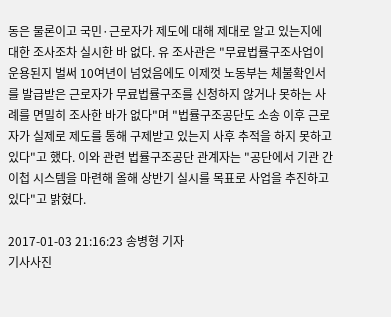동은 물론이고 국민·근로자가 제도에 대해 제대로 알고 있는지에 대한 조사조차 실시한 바 없다. 유 조사관은 "무료법률구조사업이 운용된지 벌써 10여년이 넘었음에도 이제껏 노동부는 체불확인서를 발급받은 근로자가 무료법률구조를 신청하지 않거나 못하는 사례를 면밀히 조사한 바가 없다"며 "법률구조공단도 소송 이후 근로자가 실제로 제도를 통해 구제받고 있는지 사후 추적을 하지 못하고 있다"고 했다. 이와 관련 법률구조공단 관계자는 "공단에서 기관 간 이첩 시스템을 마련해 올해 상반기 실시를 목표로 사업을 추진하고 있다"고 밝혔다.

2017-01-03 21:16:23 송병형 기자
기사사진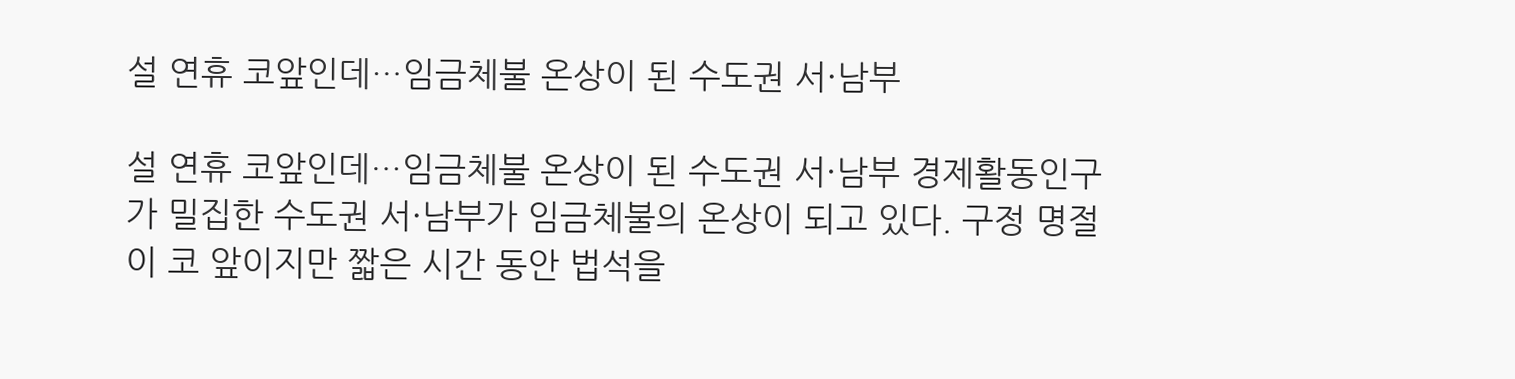설 연휴 코앞인데…임금체불 온상이 된 수도권 서·남부

설 연휴 코앞인데…임금체불 온상이 된 수도권 서·남부 경제활동인구가 밀집한 수도권 서·남부가 임금체불의 온상이 되고 있다. 구정 명절이 코 앞이지만 짧은 시간 동안 법석을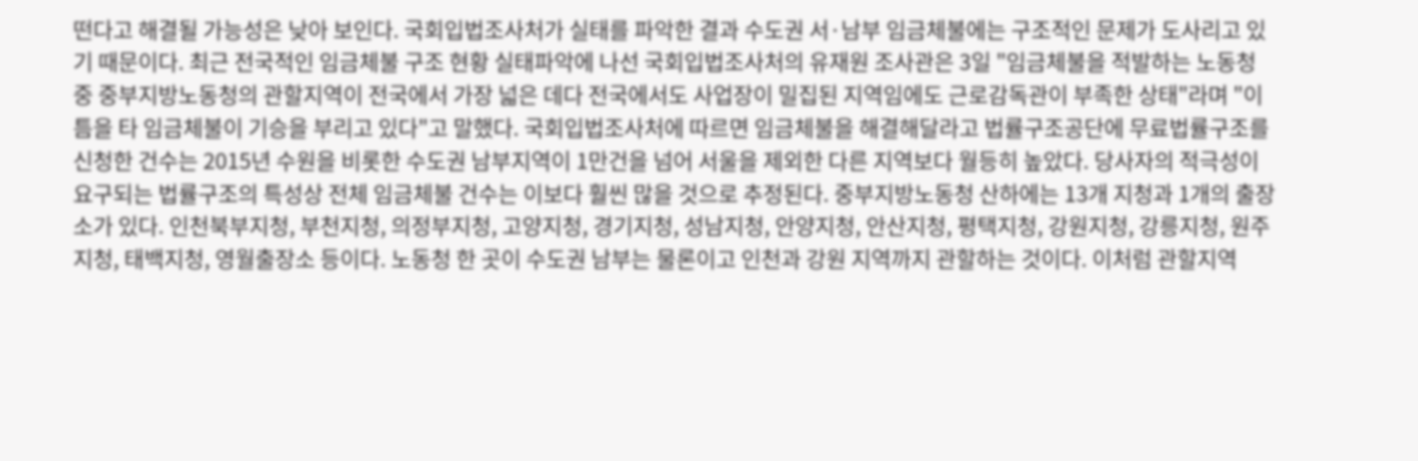떤다고 해결될 가능성은 낮아 보인다. 국회입법조사처가 실태를 파악한 결과 수도권 서·남부 임금체불에는 구조적인 문제가 도사리고 있기 때문이다. 최근 전국적인 임금체불 구조 현황 실태파악에 나선 국회입법조사처의 유재원 조사관은 3일 "임금체불을 적발하는 노동청 중 중부지방노동청의 관할지역이 전국에서 가장 넓은 데다 전국에서도 사업장이 밀집된 지역임에도 근로감독관이 부족한 상태"라며 "이 틈을 타 임금체불이 기승을 부리고 있다"고 말했다. 국회입법조사처에 따르면 임금체불을 해결해달라고 법률구조공단에 무료법률구조를 신청한 건수는 2015년 수원을 비롯한 수도권 남부지역이 1만건을 넘어 서울을 제외한 다른 지역보다 월등히 높았다. 당사자의 적극성이 요구되는 법률구조의 특성상 전체 임금체불 건수는 이보다 훨씬 많을 것으로 추정된다. 중부지방노동청 산하에는 13개 지청과 1개의 출장소가 있다. 인천북부지청, 부천지청, 의정부지청, 고양지청, 경기지청, 성남지청, 안양지청, 안산지청, 평택지청, 강원지청, 강릉지청, 원주지청, 태백지청, 영월출장소 등이다. 노동청 한 곳이 수도권 남부는 물론이고 인천과 강원 지역까지 관할하는 것이다. 이처럼 관할지역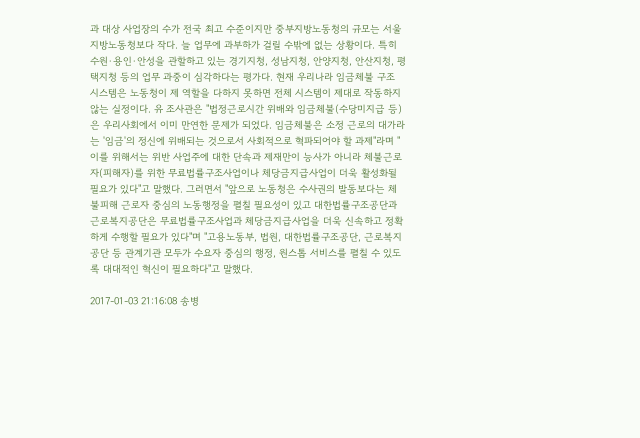과 대상 사업장의 수가 전국 최고 수준이지만 중부지방노동청의 규모는 서울지방노동청보다 작다. 늘 업무에 과부하가 걸릴 수밖에 없는 상황이다. 특히 수원·용인·안성을 관할하고 있는 경기지청, 성남지청, 안양지청, 안산지청, 평택지청 등의 업무 과중이 심각하다는 평가다. 현재 우리나라 임금체불 구조 시스템은 노동청이 제 역할을 다하지 못하면 전체 시스템이 제대로 작동하지 않는 실정이다. 유 조사관은 "법정근로시간 위배와 임금체불(수당미지급 등)은 우리사회에서 이미 만연한 문제가 되었다. 임금체불은 소정 근로의 대가라는 '임금'의 정신에 위배되는 것으로서 사회적으로 혁파되어야 할 과제"라며 "이를 위해서는 위반 사업주에 대한 단속과 제재만이 능사가 아니라 체불근로자(피해자)를 위한 무료법률구조사업이나 체당금지급사업이 더욱 활성화될 필요가 있다"고 말했다. 그러면서 "앞으로 노동청은 수사권의 발동보다는 체불피해 근로자 중심의 노동행정을 펼칠 필요성이 있고 대한법률구조공단과 근로복지공단은 무료법률구조사업과 체당금지급사업을 더욱 신속하고 정확하게 수행할 필요가 있다"며 "고용노동부, 법원, 대한법률구조공단, 근로복지공단 등 관계기관 모두가 수요자 중심의 행정, 원스톱 서비스를 펼칠 수 있도록 대대적인 혁신이 필요하다"고 말했다.

2017-01-03 21:16:08 송병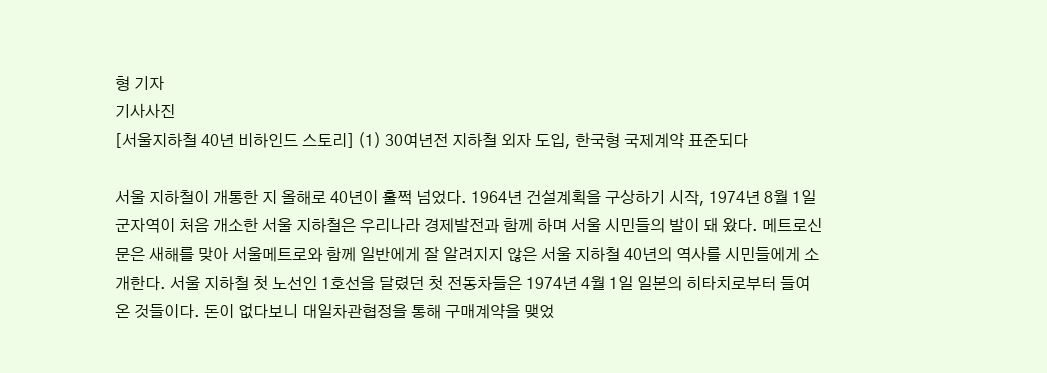형 기자
기사사진
[서울지하철 40년 비하인드 스토리] (1) 30여년전 지하철 외자 도입, 한국형 국제계약 표준되다

서울 지하철이 개통한 지 올해로 40년이 훌쩍 넘었다. 1964년 건설계획을 구상하기 시작, 1974년 8월 1일 군자역이 처음 개소한 서울 지하철은 우리나라 경제발전과 함께 하며 서울 시민들의 발이 돼 왔다. 메트로신문은 새해를 맞아 서울메트로와 함께 일반에게 잘 알려지지 않은 서울 지하철 40년의 역사를 시민들에게 소개한다. 서울 지하철 첫 노선인 1호선을 달렸던 첫 전동차들은 1974년 4월 1일 일본의 히타치로부터 들여온 것들이다. 돈이 없다보니 대일차관협정을 통해 구매계약을 맺었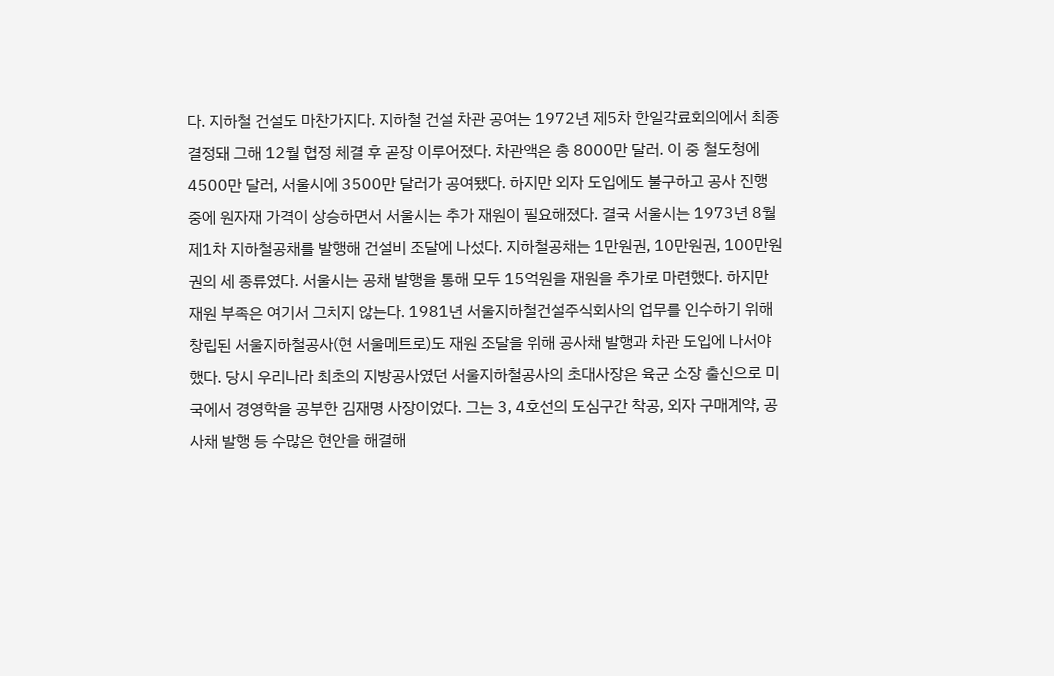다. 지하철 건설도 마찬가지다. 지하철 건설 차관 공여는 1972년 제5차 한일각료회의에서 최종 결정돼 그해 12월 협정 체결 후 곧장 이루어졌다. 차관액은 총 8000만 달러. 이 중 철도청에 4500만 달러, 서울시에 3500만 달러가 공여됐다. 하지만 외자 도입에도 불구하고 공사 진행 중에 원자재 가격이 상승하면서 서울시는 추가 재원이 필요해졌다. 결국 서울시는 1973년 8월 제1차 지하철공채를 발행해 건설비 조달에 나섰다. 지하철공채는 1만원권, 10만원권, 100만원권의 세 종류였다. 서울시는 공채 발행을 통해 모두 15억원을 재원을 추가로 마련했다. 하지만 재원 부족은 여기서 그치지 않는다. 1981년 서울지하철건설주식회사의 업무를 인수하기 위해 창립된 서울지하철공사(현 서울메트로)도 재원 조달을 위해 공사채 발행과 차관 도입에 나서야 했다. 당시 우리나라 최초의 지방공사였던 서울지하철공사의 초대사장은 육군 소장 출신으로 미국에서 경영학을 공부한 김재명 사장이었다. 그는 3, 4호선의 도심구간 착공, 외자 구매계약, 공사채 발행 등 수많은 현안을 해결해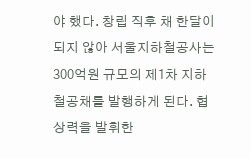야 했다. 창립 직후 채 한달이 되지 않아 서울지하철공사는 300억원 규모의 제1차 지하철공채를 발행하게 된다. 협상력을 발휘한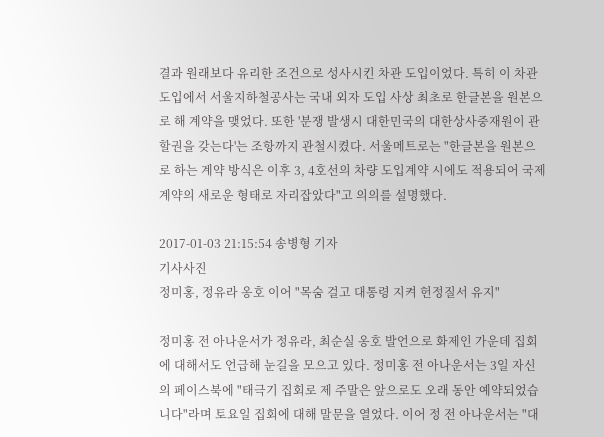결과 원래보다 유리한 조건으로 성사시킨 차관 도입이었다. 특히 이 차관 도입에서 서울지하철공사는 국내 외자 도입 사상 최초로 한글본을 원본으로 해 계약을 맺었다. 또한 '분쟁 발생시 대한민국의 대한상사중재원이 관할권을 갖는다'는 조항까지 관철시켰다. 서울메트로는 "한글본을 원본으로 하는 계약 방식은 이후 3, 4호선의 차량 도입계약 시에도 적용되어 국제계약의 새로운 형태로 자리잡았다"고 의의를 설명했다.

2017-01-03 21:15:54 송병형 기자
기사사진
정미홍, 정유라 옹호 이어 "목숨 걸고 대통령 지켜 헌정질서 유지"

정미홍 전 아나운서가 정유라, 최순실 옹호 발언으로 화제인 가운데 집회에 대해서도 언급해 눈길을 모으고 있다. 정미홍 전 아나운서는 3일 자신의 페이스북에 "태극기 집회로 제 주말은 앞으로도 오래 동안 예약되었습니다"라며 토요일 집회에 대해 말문을 열었다. 이어 정 전 아나운서는 "대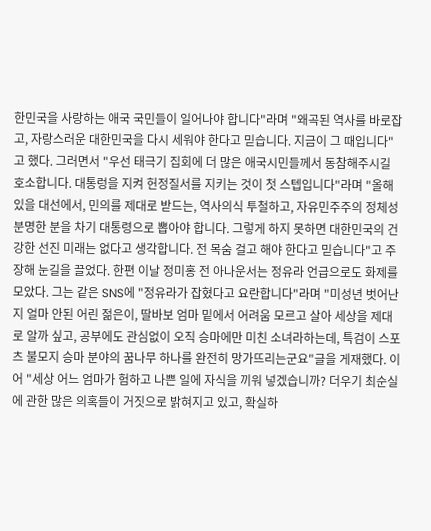한민국을 사랑하는 애국 국민들이 일어나야 합니다"라며 "왜곡된 역사를 바로잡고, 자랑스러운 대한민국을 다시 세워야 한다고 믿습니다. 지금이 그 때입니다"고 했다. 그러면서 "우선 태극기 집회에 더 많은 애국시민들께서 동참해주시길 호소합니다. 대통렁을 지켜 헌정질서를 지키는 것이 첫 스텝입니다"라며 "올해 있을 대선에서, 민의를 제대로 받드는, 역사의식 투철하고, 자유민주주의 정체성 분명한 분을 차기 대통령으로 뽑아야 합니다. 그렇게 하지 못하면 대한민국의 건강한 선진 미래는 없다고 생각합니다. 전 목숨 걸고 해야 한다고 믿습니다"고 주장해 눈길을 끌었다. 한편 이날 정미홍 전 아나운서는 정유라 언급으로도 화제를 모았다. 그는 같은 SNS에 "정유라가 잡혔다고 요란합니다"라며 "미성년 벗어난지 얼마 안된 어린 젊은이, 딸바보 엄마 밑에서 어려움 모르고 살아 세상을 제대로 알까 싶고, 공부에도 관심없이 오직 승마에만 미친 소녀라하는데, 특검이 스포츠 불모지 승마 분야의 꿈나무 하나를 완전히 망가뜨리는군요"글을 게재했다. 이어 "세상 어느 엄마가 험하고 나쁜 일에 자식을 끼워 넣겠습니까? 더우기 최순실에 관한 많은 의혹들이 거짓으로 밝혀지고 있고, 확실하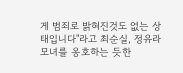게 범죄로 밝혀진것도 없는 상태입니다"라고 최순실, 정유라 모녀를 옹호하는 듯한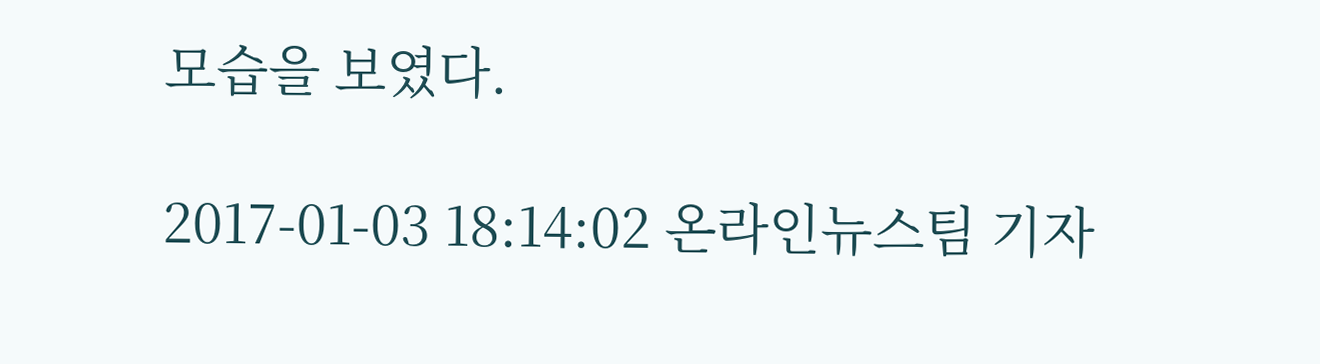모습을 보였다.

2017-01-03 18:14:02 온라인뉴스팀 기자